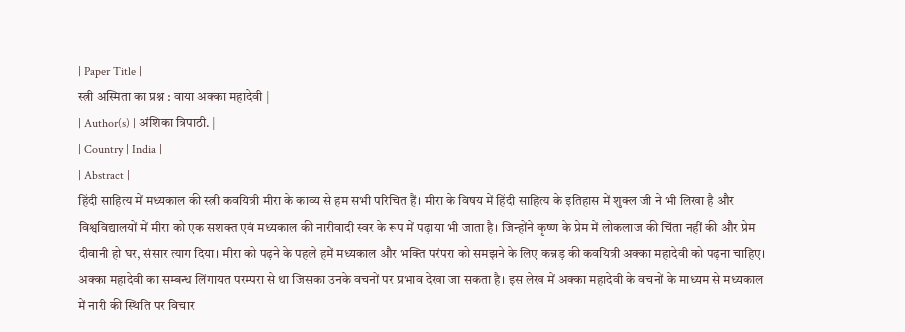| Paper Title |
स्त्री अस्मिता का प्रश्न : वाया अक्का महादेवी |
| Author(s) | अंशिका त्रिपाठी. |
| Country | India |
| Abstract |
हिंदी साहित्य में मध्यकाल की स्त्री कवयित्री मीरा के काव्य से हम सभी परिचित हैं। मीरा के विषय में हिंदी साहित्य के इतिहास में शुक्ल जी ने भी लिखा है और विश्वविद्यालयों में मीरा को एक सशक्त एवं मध्यकाल की नारीवादी स्वर के रूप में पढ़ाया भी जाता है। जिन्होंने कृष्ण के प्रेम में लोकलाज की चिंता नहीं की और प्रेम दीवानी हो घर, संसार त्याग दिया। मीरा को पढ़ने के पहले हमें मध्यकाल और भक्ति परंपरा को समझने के लिए कन्नड़ की कवयित्री अक्का महादेवी को पढ़ना चाहिए। अक्का महादेवी का सम्बन्ध लिंगायत परम्परा से था जिसका उनके वचनों पर प्रभाव देखा जा सकता है। इस लेख में अक्का महादेवी के वचनों के माध्यम से मध्यकाल में नारी की स्थिति पर विचार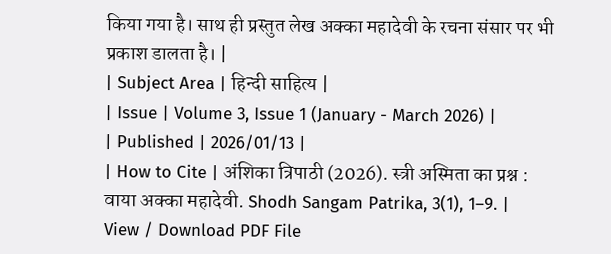किया गया है। साथ ही प्रस्तुत लेख अक्का महादेवी के रचना संसार पर भी प्रकाश डालता है। |
| Subject Area | हिन्दी साहित्य |
| Issue | Volume 3, Issue 1 (January - March 2026) |
| Published | 2026/01/13 |
| How to Cite | अंशिका त्रिपाठी (2026). स्त्री अस्मिता का प्रश्न : वाया अक्का महादेवी. Shodh Sangam Patrika, 3(1), 1–9. |
View / Download PDF File